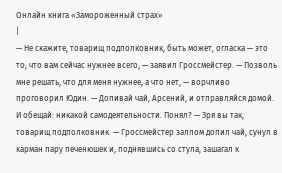Онлайн книга «Замороженный страх»
|
— Не скажите, товарищ подполковник, быть может, огласка — это то, что вам сейчас нужнее всего, — заявил Гроссмейстер. — Позволь мне решать, что для меня нужнее, а что нет, — ворчливо проговорил Юдин. — Допивай чай, Арсений, и отправляйся домой. И обещай: никакой самодеятельности. Понял? — Зря вы так, товарищ подполковник. — Гроссмейстер залпом допил чай, сунул в карман пару печенюшек и, поднявшись со стула, зашагал к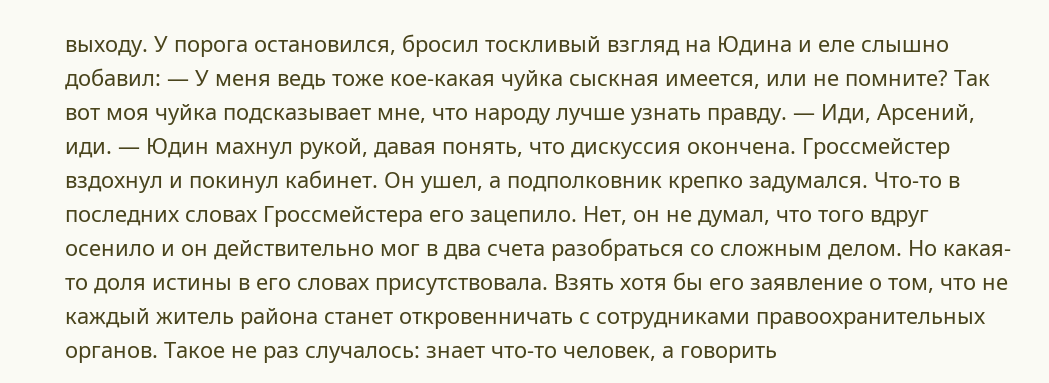выходу. У порога остановился, бросил тоскливый взгляд на Юдина и еле слышно добавил: — У меня ведь тоже кое-какая чуйка сыскная имеется, или не помните? Так вот моя чуйка подсказывает мне, что народу лучше узнать правду. — Иди, Арсений, иди. — Юдин махнул рукой, давая понять, что дискуссия окончена. Гроссмейстер вздохнул и покинул кабинет. Он ушел, а подполковник крепко задумался. Что-то в последних словах Гроссмейстера его зацепило. Нет, он не думал, что того вдруг осенило и он действительно мог в два счета разобраться со сложным делом. Но какая-то доля истины в его словах присутствовала. Взять хотя бы его заявление о том, что не каждый житель района станет откровенничать с сотрудниками правоохранительных органов. Такое не раз случалось: знает что-то человек, а говорить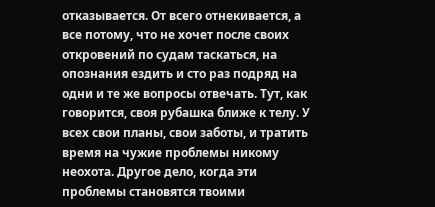отказывается. От всего отнекивается, а все потому, что не хочет после своих откровений по судам таскаться, на опознания ездить и сто раз подряд на одни и те же вопросы отвечать. Тут, как говорится, своя рубашка ближе к телу. У всех свои планы, свои заботы, и тратить время на чужие проблемы никому неохота. Другое дело, когда эти проблемы становятся твоими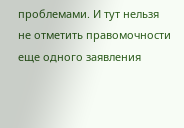проблемами. И тут нельзя не отметить правомочности еще одного заявления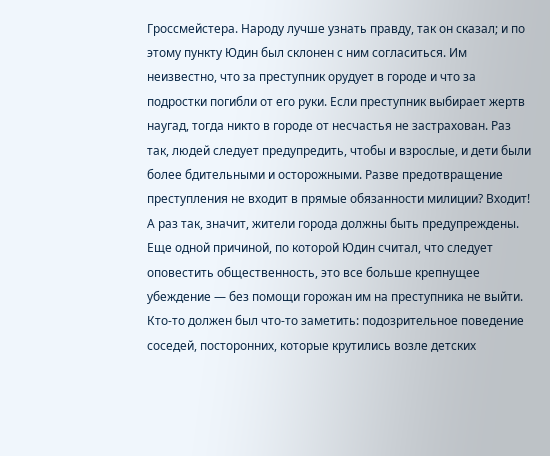Гроссмейстера. Народу лучше узнать правду, так он сказал; и по этому пункту Юдин был склонен с ним согласиться. Им неизвестно, что за преступник орудует в городе и что за подростки погибли от его руки. Если преступник выбирает жертв наугад, тогда никто в городе от несчастья не застрахован. Раз так, людей следует предупредить, чтобы и взрослые, и дети были более бдительными и осторожными. Разве предотвращение преступления не входит в прямые обязанности милиции? Входит! А раз так, значит, жители города должны быть предупреждены. Еще одной причиной, по которой Юдин считал, что следует оповестить общественность, это все больше крепнущее убеждение — без помощи горожан им на преступника не выйти. Кто-то должен был что-то заметить: подозрительное поведение соседей, посторонних, которые крутились возле детских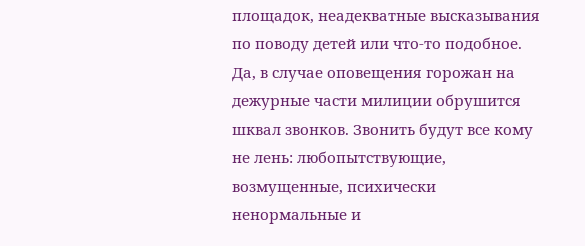площадок, неадекватные высказывания по поводу детей или что-то подобное. Да, в случае оповещения горожан на дежурные части милиции обрушится шквал звонков. Звонить будут все кому не лень: любопытствующие, возмущенные, психически ненормальные и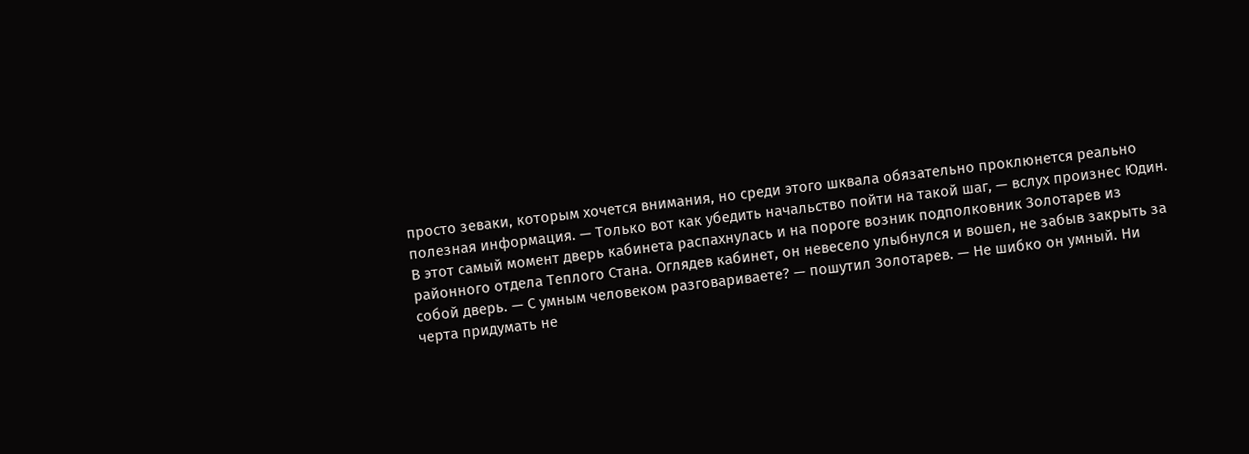просто зеваки, которым хочется внимания, но среди этого шквала обязательно проклюнется реально полезная информация. — Только вот как убедить начальство пойти на такой шаг, — вслух произнес Юдин. В этот самый момент дверь кабинета распахнулась и на пороге возник подполковник Золотарев из районного отдела Теплого Стана. Оглядев кабинет, он невесело улыбнулся и вошел, не забыв закрыть за собой дверь. — С умным человеком разговариваете? — пошутил Золотарев. — Не шибко он умный. Ни черта придумать не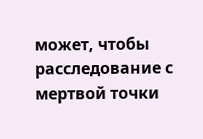может, чтобы расследование с мертвой точки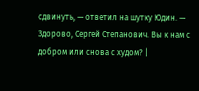сдвинуть, — ответил на шутку Юдин. — Здорово, Сергей Степанович. Вы к нам с добром или снова с худом? |